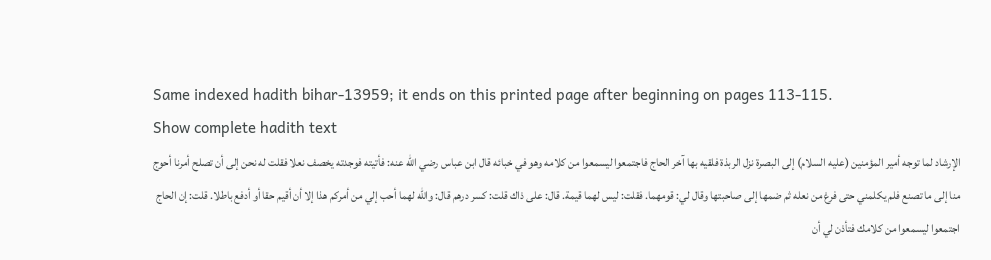Same indexed hadith bihar-13959; it ends on this printed page after beginning on pages 113-115.
Show complete hadith text
الإرشاد لما توجه أمير المؤمنين (عليه السلام) إلى البصرة نزل الربذة فلقيه بها آخر الحاج فاجتمعوا ليسمعوا من كلامه وهو في خبائه قال ابن عباس رضي الله عنه: فأتيته فوجدته يخصف نعلا فقلت له نحن إلى أن تصلح أمرنا أحوج منا إلى ما تصنع فلم يكلمني حتى فرغ من نعله ثم ضمها إلى صاحبتها وقال لي: قومهما. فقلت: ليس لهما قيمة. قال: على ذاك قلت: كسر درهم قال: والله لهما أحب إلي من أمركم هذا إلا أن أقيم حقا أو أدفع باطلا. قلت: إن الحاج اجتمعوا ليسمعوا من كلامك فتأذن لي أن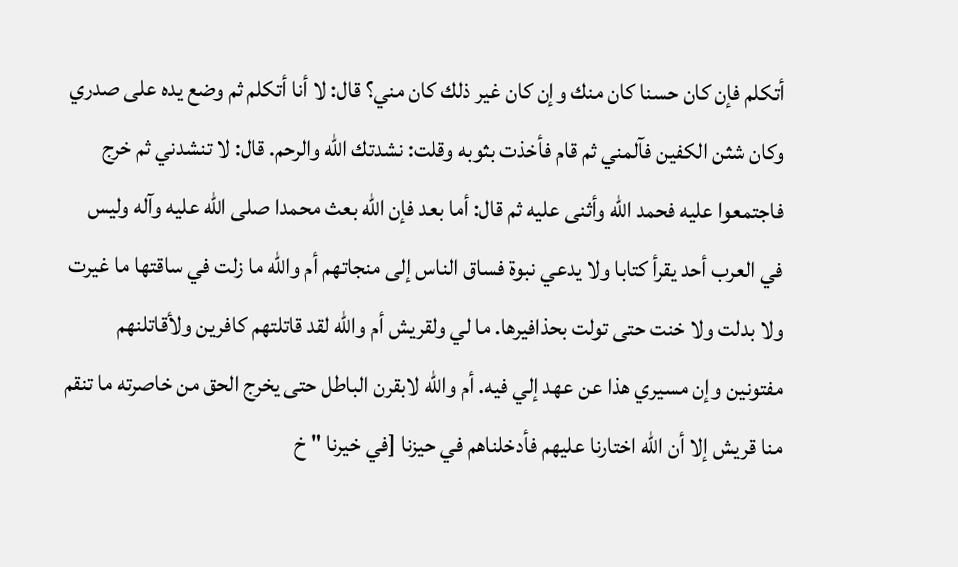أتكلم فإن كان حسنا كان منك وإن كان غير ذلك كان مني؟ قال: لا أنا أتكلم ثم وضع يده على صدري وكان شثن الكفين فآلمني ثم قام فأخذت بثوبه وقلت: نشدتك الله والرحم. قال: لا تنشدني ثم خرج فاجتمعوا عليه فحمد الله وأثنى عليه ثم قال: أما بعد فإن الله بعث محمدا صلى الله عليه وآله وليس في العرب أحد يقرأ كتابا ولا يدعي نبوة فساق الناس إلى منجاتهم أم والله ما زلت في ساقتها ما غيرت ولا بدلت ولا خنت حتى تولت بحذافيرها. ما لي ولقريش أم والله لقد قاتلتهم كافرين ولأقاتلنهم مفتونين وإن مسيري هذا عن عهد إلي فيه. أم والله لابقرن الباطل حتى يخرج الحق من خاصرته ما تنقم منا قريش إلا أن الله اختارنا عليهم فأدخلناهم في حيزنا [في خيرنا " خ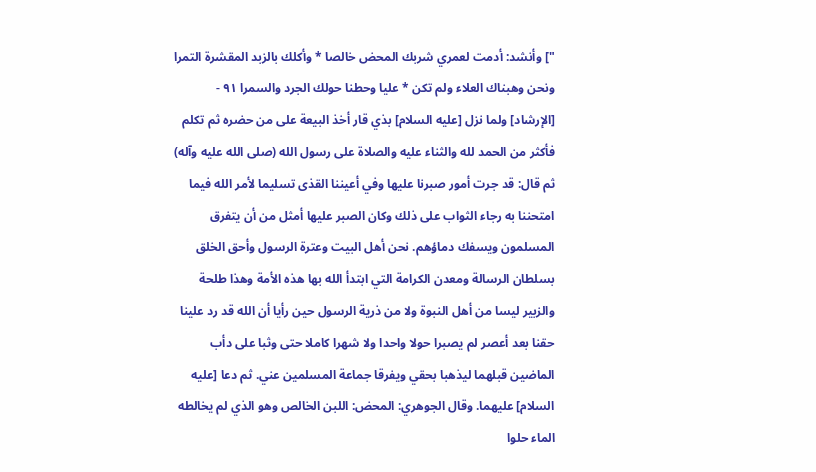"] وأنشد: أدمت لعمري شربك المحض خالصا * وأكلك بالزبد المقشرة التمرا ونحن وهبناك العلاء ولم تكن * عليا وحطنا حولك الجرد والسمرا ٩١ - [الإرشاد] ولما نزل [عليه السلام] بذي قار أخذ البيعة على من حضره ثم تكلم فأكثر من الحمد لله والثناء عليه والصلاة على رسول الله (صلى الله عليه وآله) ثم قال: قد جرت أمور صبرنا عليها وفي أعيننا القذى تسليما لأمر الله فيما امتحننا به رجاء الثواب على ذلك وكان الصبر عليها أمثل من أن يتفرق المسلمون ويسفك دماؤهم. نحن أهل البيت وعترة الرسول وأحق الخلق بسلطان الرسالة ومعدن الكرامة التي ابتدأ الله بها هذه الأمة وهذا طلحة والزبير ليسا من أهل النبوة ولا من ذرية الرسول حين رأيا أن الله قد رد علينا حقنا بعد أعصر لم يصبرا حولا واحدا ولا شهرا كاملا حتى وثبا على دأب الماضين قبلهما ليذهبا بحقي ويفرقا جماعة المسلمين عني. ثم دعا [عليه السلام] عليهما. وقال الجوهري: المحض: اللبن الخالص وهو الذي لم يخالطه الماء حلوا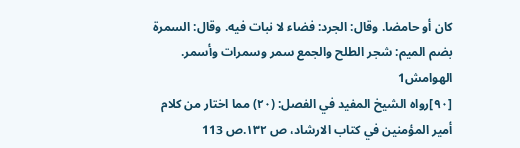كان أو حامضا. وقال: الجرد: فضاء لا نبات فيه. وقال: السمرة بضم الميم: شجر الطلح والجمع سمر وسمرات وأسمر.
الهوامش1
[٩٠]رواه الشيخ المفيد في الفصل: (٢٠) مما اختار من كلام أمير المؤمنين في كتاب الارشاد، ص ١٣٢.ص 113